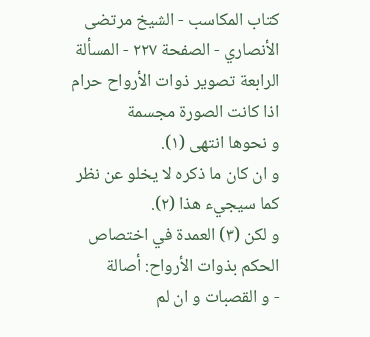كتاب المكاسب - الشيخ مرتضى الأنصاري - الصفحة ٢٢٧ - المسألة الرابعة تصوير ذوات الأرواح حرام اذا كانت الصورة مجسمة
و نحوها انتهى (١).
و ان كان ما ذكره لا يخلو عن نظر كما سيجيء هذا (٢).
و لكن (٣) العمدة في اختصاص الحكم بذوات الأرواح: أصالة
- و القصبات و ان لم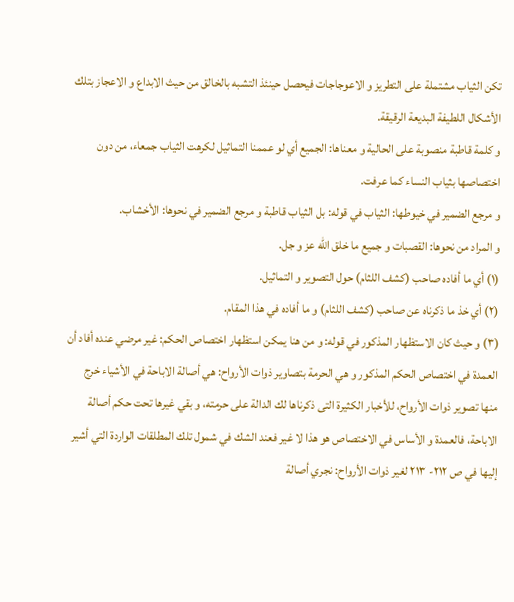تكن الثياب مشتملة على التطريز و الاعوجاجات فيحصل حينئذ التشبه بالخالق من حيث الابداع و الاعجاز بتلك الأشكال اللطيفة البديعة الرقيقة.
و كلمة قاطبة منصوبة على الحالية و معناها: الجميع أي لو عممنا التماثيل لكرهت الثياب جمعاء، من دون اختصاصها بثياب النساء كما عرفت.
و مرجع الضمير في خيوطها: الثياب في قوله: بل الثياب قاطبة و مرجع الضمير في نحوها: الأخشاب.
و المراد من نحوها: القصبات و جميع ما خلق اللّه عز و جل.
(١) أي ما أفاده صاحب (كشف اللثام) حول التصوير و التماثيل.
(٢) أي خذ ما ذكرناه عن صاحب (كشف اللثام) و ما أفاده في هذا المقام.
(٣) و حيث كان الاستظهار المذكور في قوله: و من هنا يمكن استظهار اختصاص الحكم: غير مرضي عنده أفاد أن العمدة في اختصاص الحكم المذكور و هي الحرمة بتصاوير ذوات الأرواح: هي أصالة الاباحة في الأشياء خرج منها تصوير ذوات الأرواح، للأخبار الكثيرة التى ذكرناها لك الدالة على حرمته، و بقي غيرها تحت حكم أصالة الاباحة، فالعمدة و الأساس في الاختصاص هو هذا لا غير فعند الشك في شمول تلك المطلقات الواردة التي أشير إليها في ص ٢١٢- ٢١٣ لغير ذوات الأرواح: نجري أصالة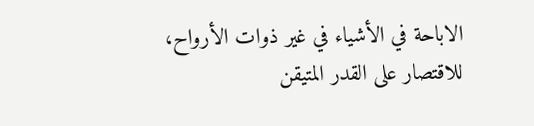الاباحة في الأشياء في غير ذوات الأرواح، للاقتصار على القدر المتيقن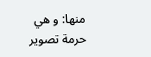منها: و هي حرمة تصوير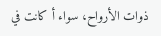ذوات الأرواح، سواء أ كانت في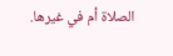الصلاة أم في غيرها.